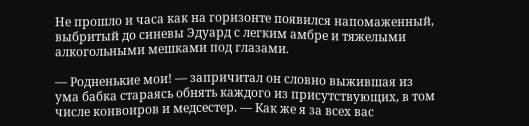Не прошло и часа как на горизонте появился напомаженный, выбритый до синевы Эдуард с легким амбре и тяжелыми алкогольными мешками под глазами.

— Родненькие мои! — запричитал он словно выжившая из ума бабка стараясь обнять каждого из присутствующих, в том числе конвоиров и медсестер. — Как же я за всех вас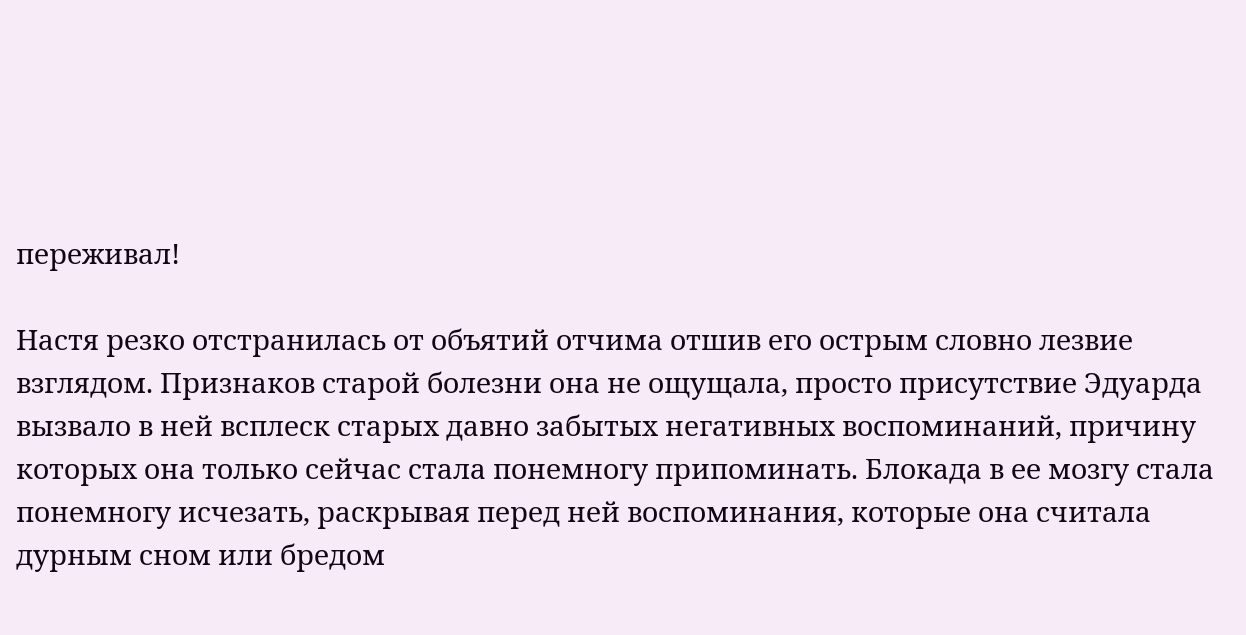переживал!

Настя резко отстранилась от объятий отчима отшив его острым словно лезвие взглядом. Признаков старой болезни она не ощущала, просто присутствие Эдуарда вызвало в ней всплеск старых давно забытых негативных воспоминаний, причину которых она только сейчас стала понемногу припоминать. Блокада в ее мозгу стала понемногу исчезать, раскрывая перед ней воспоминания, которые она считала дурным сном или бредом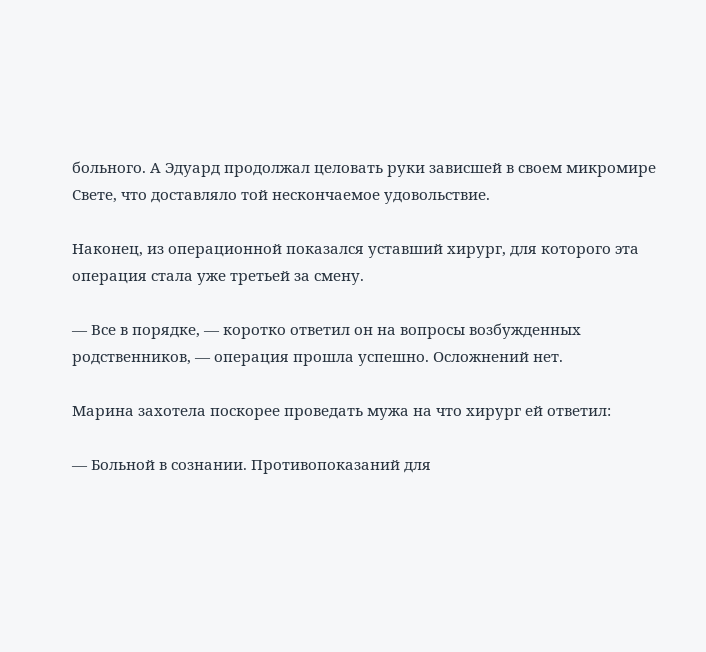больного. А Эдуард продолжал целовать руки зависшей в своем микромире Свете, что доставляло той нескончаемое удовольствие.

Наконец, из операционной показался уставший хирург, для которого эта операция стала уже третьей за смену.

— Все в порядке, — коротко ответил он на вопросы возбужденных родственников, — операция прошла успешно. Осложнений нет.

Марина захотела поскорее проведать мужа на что хирург ей ответил:

— Больной в сознании. Противопоказаний для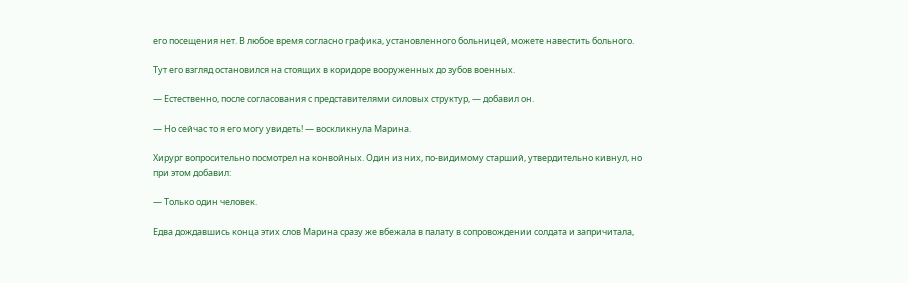его посещения нет. В любое время согласно графика, установленного больницей, можете навестить больного.

Тут его взгляд остановился на стоящих в коридоре вооруженных до зубов военных.

— Естественно, после согласования с представителями силовых структур, — добавил он.

— Но сейчас то я его могу увидеть! — воскликнула Марина.

Хирург вопросительно посмотрел на конвойных. Один из них, по-видимому старший, утвердительно кивнул, но при этом добавил:

— Только один человек.

Едва дождавшись конца этих слов Марина сразу же вбежала в палату в сопровождении солдата и запричитала,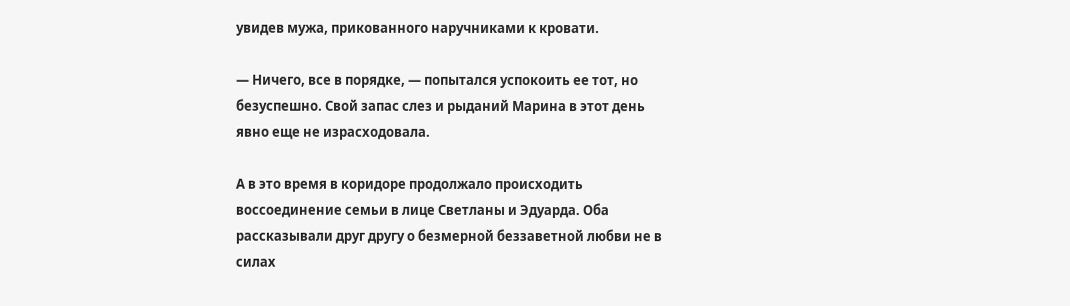увидев мужа, прикованного наручниками к кровати.

— Ничего, все в порядке, — попытался успокоить ее тот, но безуспешно. Свой запас слез и рыданий Марина в этот день явно еще не израсходовала.

А в это время в коридоре продолжало происходить воссоединение семьи в лице Светланы и Эдуарда. Оба рассказывали друг другу о безмерной беззаветной любви не в силах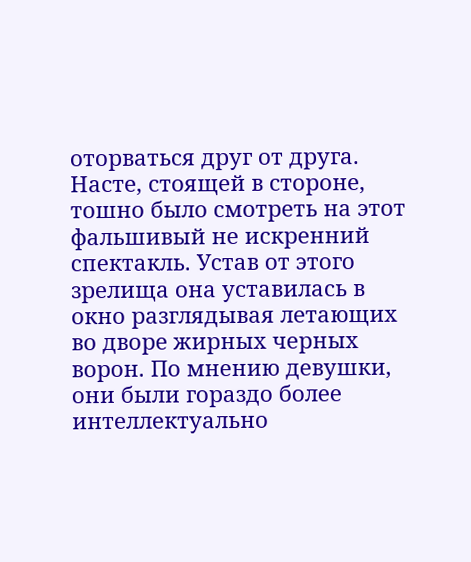оторваться друг от друга. Насте, стоящей в стороне, тошно было смотреть на этот фальшивый не искренний спектакль. Устав от этого зрелища она уставилась в окно разглядывая летающих во дворе жирных черных ворон. По мнению девушки, они были гораздо более интеллектуально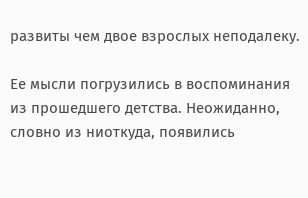развиты чем двое взрослых неподалеку.

Ее мысли погрузились в воспоминания из прошедшего детства. Неожиданно, словно из ниоткуда, появились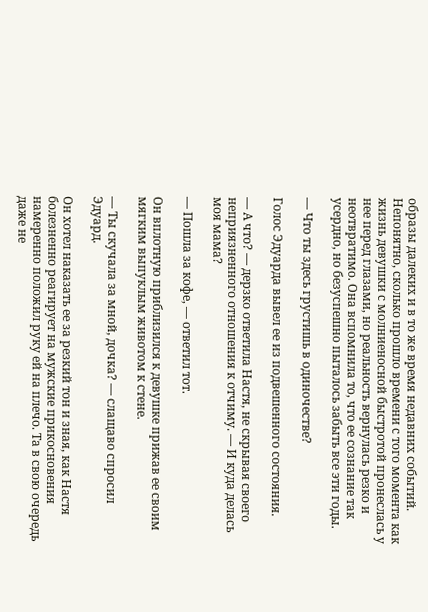образы далеких и в то же время недавних событий. Непонятно, сколько прошло времени с того момента как жизнь девушки с молниеносной быстротой пронеслась у нее перед глазами, но реальность вернулась резко и неотвратимо. Она вспомнила то, что ее сознание так усердно, но безуспешно пыталось забыть все эти годы.

— Что ты здесь грустишь в одиночестве?

Голос Эдуарда вывел ее из подвешенного состояния.

— А что? — дерзко ответила Настя, не скрывая своего неприязненного отношения к отчиму. — И куда делась моя мама?

— Пошла за кофе, — ответил тот.

Он вплотную приблизился к девушке прижав ее своим мягким выпуклым животом к стене.

— Ты скучала за мной, дочка? — слащаво спросил Эдуард.

Он хотел наказать ее за резкий тон и зная, как Настя болезненно реагирует на мужские прикосновения намеренно положил руку ей на плечо. Та в свою очередь даже не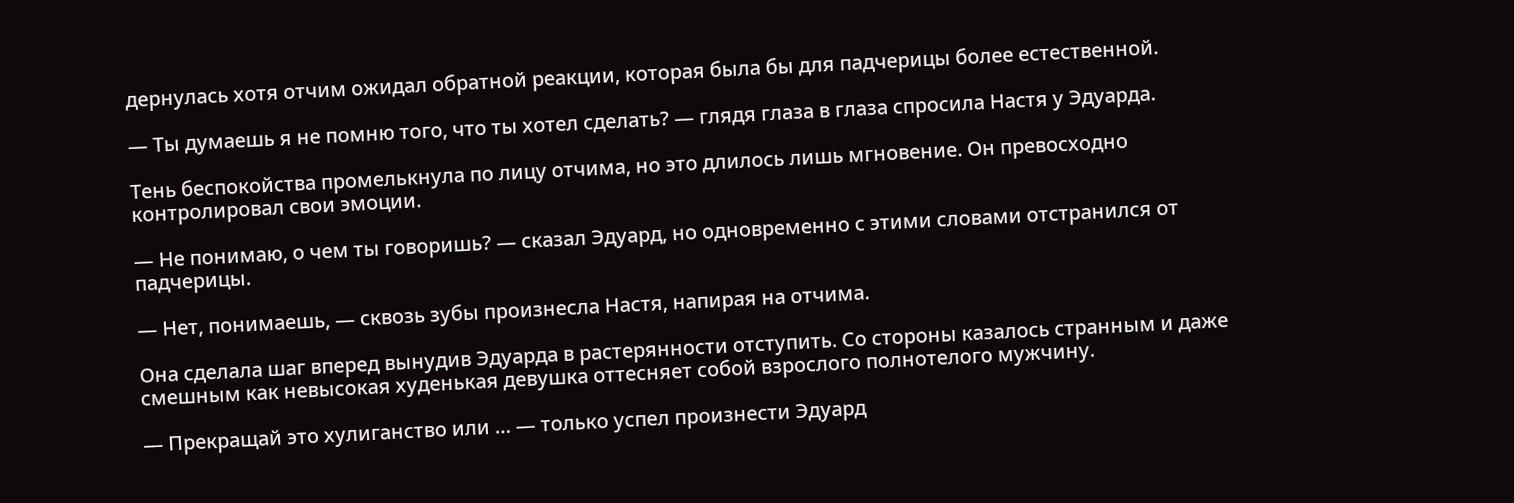дернулась хотя отчим ожидал обратной реакции, которая была бы для падчерицы более естественной.

— Ты думаешь я не помню того, что ты хотел сделать? — глядя глаза в глаза спросила Настя у Эдуарда.

Тень беспокойства промелькнула по лицу отчима, но это длилось лишь мгновение. Он превосходно контролировал свои эмоции.

— Не понимаю, о чем ты говоришь? — сказал Эдуард, но одновременно с этими словами отстранился от падчерицы.

— Нет, понимаешь, — сквозь зубы произнесла Настя, напирая на отчима.

Она сделала шаг вперед вынудив Эдуарда в растерянности отступить. Со стороны казалось странным и даже смешным как невысокая худенькая девушка оттесняет собой взрослого полнотелого мужчину.

— Прекращай это хулиганство или … — только успел произнести Эдуард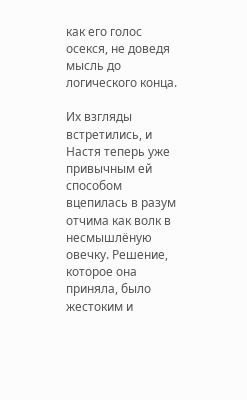как его голос осекся, не доведя мысль до логического конца.

Их взгляды встретились, и Настя теперь уже привычным ей способом вцепилась в разум отчима как волк в несмышлёную овечку. Решение, которое она приняла, было жестоким и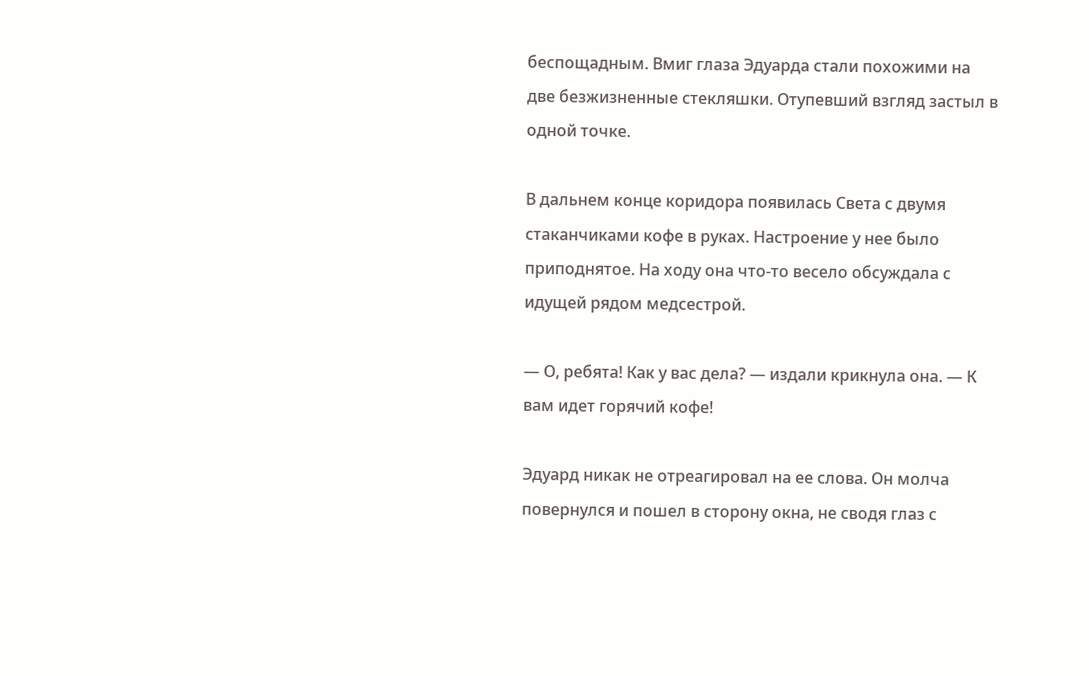беспощадным. Вмиг глаза Эдуарда стали похожими на две безжизненные стекляшки. Отупевший взгляд застыл в одной точке.

В дальнем конце коридора появилась Света с двумя стаканчиками кофе в руках. Настроение у нее было приподнятое. На ходу она что-то весело обсуждала с идущей рядом медсестрой.

— О, ребята! Как у вас дела? — издали крикнула она. — К вам идет горячий кофе!

Эдуард никак не отреагировал на ее слова. Он молча повернулся и пошел в сторону окна, не сводя глаз с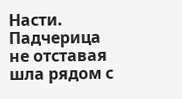Насти. Падчерица не отставая шла рядом с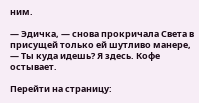ним.

— Эдичка, — снова прокричала Света в присущей только ей шутливо манере, — Ты куда идешь? Я здесь. Кофе остывает.

Перейти на страницу: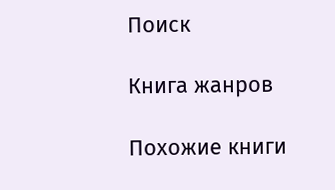Поиск

Книга жанров

Похожие книги